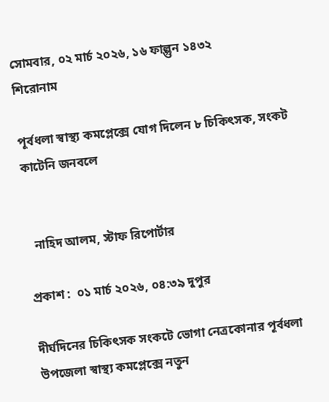সোমবার, ০২ মার্চ ২০২৬, ১৬ ফাল্গুন ১৪৩২
শিরোনাম

পূর্বধলা স্বাস্থ্য কমপ্লেক্সে যোগ দিলেন ৮ চিকিৎসক, সংকট কাটেনি জনবলে


  নাহিদ আলম, স্টাফ রিপোর্টার

প্রকাশ :  ০১ মার্চ ২০২৬, ০৪:৩৯ দুপুর

দীর্ঘদিনের চিকিৎসক সংকটে ভোগা নেত্রকোনার পূর্বধলা উপজেলা স্বাস্থ্য কমপ্লেক্সে নতুন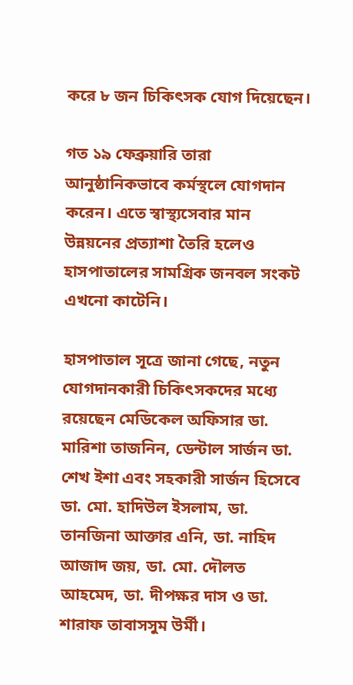করে ৮ জন চিকিৎসক যোগ দিয়েছেন।

গত ১৯ ফেব্রুয়ারি তারা আনুষ্ঠানিকভাবে কর্মস্থলে যোগদান করেন। এতে স্বাস্থ্যসেবার মান উন্নয়নের প্রত্যাশা তৈরি হলেও হাসপাতালের সামগ্রিক জনবল সংকট এখনো কাটেনি।

হাসপাতাল সূত্রে জানা গেছে, নতুন যোগদানকারী চিকিৎসকদের মধ্যে রয়েছেন মেডিকেল অফিসার ডা. মারিশা তাজনিন, ডেন্টাল সার্জন ডা. শেখ ইশা এবং সহকারী সার্জন হিসেবে ডা. মো. হাদিউল ইসলাম, ডা. তানজিনা আক্তার এনি, ডা. নাহিদ আজাদ জয়, ডা. মো. দৌলত আহমেদ, ডা. দীপক্ষর দাস ও ডা. শারাফ তাবাসসুম উর্মী।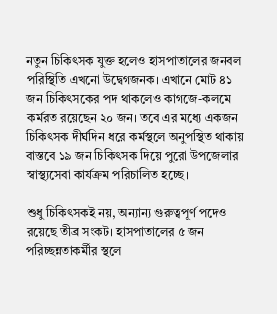নতুন চিকিৎসক যুক্ত হলেও হাসপাতালের জনবল পরিস্থিতি এখনো উদ্বেগজনক। এখানে মোট ৪১ জন চিকিৎসকের পদ থাকলেও কাগজে-কলমে কর্মরত রয়েছেন ২০ জন। তবে এর মধ্যে একজন চিকিৎসক দীর্ঘদিন ধরে কর্মস্থলে অনুপস্থিত থাকায় বাস্তবে ১৯ জন চিকিৎসক দিয়ে পুরো উপজেলার স্বাস্থ্যসেবা কার্যক্রম পরিচালিত হচ্ছে।

শুধু চিকিৎসকই নয়, অন্যান্য গুরুত্বপূর্ণ পদেও রয়েছে তীব্র সংকট। হাসপাতালের ৫ জন পরিচ্ছন্নতাকর্মীর স্থলে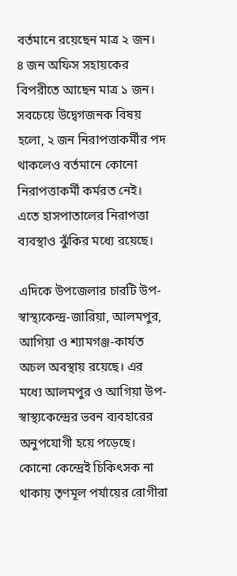বর্তমানে রয়েছেন মাত্র ২ জন। ৪ জন অফিস সহায়কের বিপরীতে আছেন মাত্র ১ জন। সবচেয়ে উদ্বেগজনক বিষয় হলো, ২ জন নিরাপত্তাকর্মীর পদ থাকলেও বর্তমানে কোনো নিরাপত্তাকর্মী কর্মরত নেই। এতে হাসপাতালের নিরাপত্তা ব্যবস্থাও ঝুঁকির মধ্যে রয়েছে।

এদিকে উপজেলার চারটি উপ-স্বাস্থ্যকেন্দ্র-জারিয়া, আলমপুর, আগিয়া ও শ্যামগঞ্জ-কার্যত অচল অবস্থায় রয়েছে। এর মধ্যে আলমপুর ও আগিয়া উপ-স্বাস্থ্যকেন্দ্রের ভবন ব্যবহারের অনুপযোগী হয়ে পড়েছে। কোনো কেন্দ্রেই চিকিৎসক না থাকায় তৃণমূল পর্যায়ের রোগীরা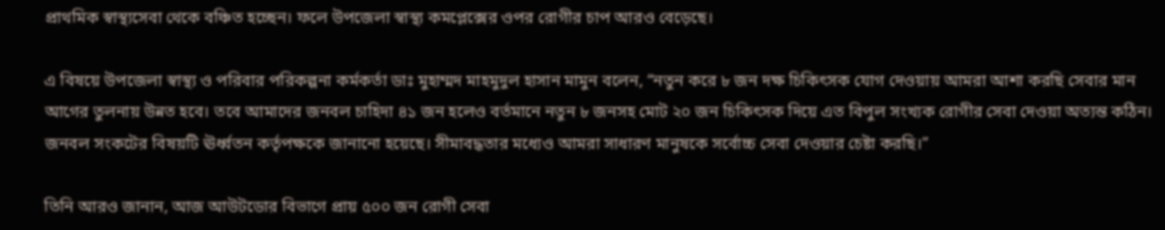প্রাথমিক স্বাস্থ্যসেবা থেকে বঞ্চিত হচ্ছেন। ফলে উপজেলা স্বাস্থ্য কমপ্লেক্সের ওপর রোগীর চাপ আরও বেড়েছে।

এ বিষয়ে উপজেলা স্বাস্থ্য ও পরিবার পরিকল্পনা কর্মকর্তা ডাঃ মুহাম্মদ মাহমুদুল হাসান মামুন বলেন, “নতুন করে ৮ জন দক্ষ চিকিৎসক যোগ দেওয়ায় আমরা আশা করছি সেবার মান আগের তুলনায় উন্নত হবে। তবে আমাদের জনবল চাহিদা ৪১ জন হলেও বর্তমানে নতুন ৮ জনসহ মোট ২০ জন চিকিৎসক দিয়ে এত বিপুল সংখ্যক রোগীর সেবা দেওয়া অত্যন্ত কঠিন। জনবল সংকটের বিষয়টি ঊর্ধ্বতন কর্তৃপক্ষকে জানানো হয়েছে। সীমাবদ্ধতার মধ্যেও আমরা সাধারণ মানুষকে সর্বোচ্চ সেবা দেওয়ার চেষ্টা করছি।”

তিনি আরও জানান, আজ আউটডোর বিভাগে প্রায় ৫০০ জন রোগী সেবা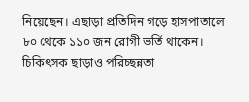নিয়েছেন। এছাড়া প্রতিদিন গড়ে হাসপাতালে ৮০ থেকে ১১০ জন রোগী ভর্তি থাকেন। চিকিৎসক ছাড়াও পরিচ্ছন্নতা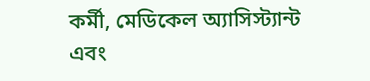কর্মী, মেডিকেল অ্যাসিস্ট্যান্ট এবং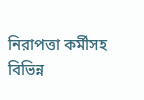নিরাপত্তা কর্মীসহ বিভিন্ন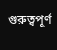গুরুত্বপূর্ণ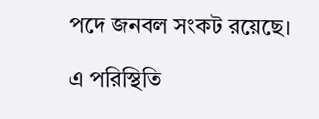পদে জনবল সংকট রয়েছে।

এ পরিস্থিতি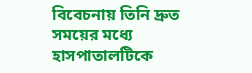বিবেচনায় তিনি দ্রুত সময়ের মধ্যে হাসপাতালটিকে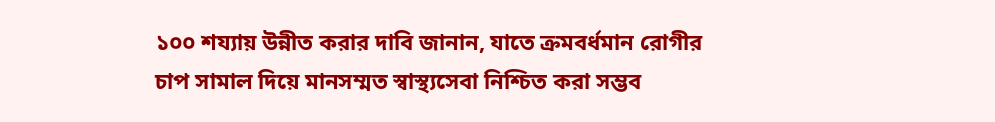১০০ শয্যায় উন্নীত করার দাবি জানান, যাতে ক্রমবর্ধমান রোগীর চাপ সামাল দিয়ে মানসম্মত স্বাস্থ্যসেবা নিশ্চিত করা সম্ভব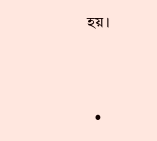হয়।



  •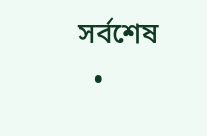সর্বশেষ
  •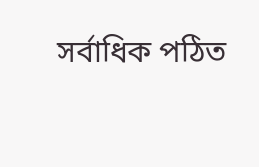সর্বাধিক পঠিত